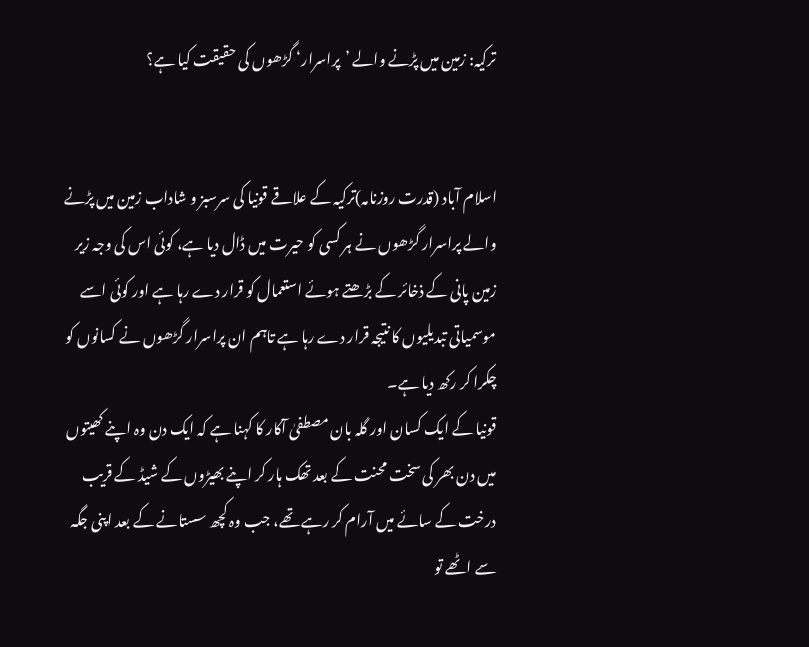ترکیہ: زمین میں پڑنے والے ’پراسرار‘ گڑھوں کی حقیقت کیا ہے؟


اسلام آباد (قدرت روزنامہ)ترکیہ کے علاقے قونیا کی سرسبز و شاداب زمین میں پڑنے والے پراسرار گڑھوں نے ہر کسی کو حیرت میں ڈال دیا ہے، کوئی اس کی وجہ زیر زمین پانی کے ذخائر کے بڑھتے ہوئے استعمال کو قرار دے رہا ہے اور کوئی اسے موسمیاتی تبدیلیوں کا نتیجہ قرار دے رہا ہے تاہم ان پراسرار گڑھوں نے کسانوں کو چکرا کر رکھ دیا ہے۔
قونیا کے ایک کسان اور گلہ بان مصطفیٰ آکار کا کہنا ہے کہ ایک دن وہ اپنے کھیتوں میں دن بھر کی سخت محنت کے بعد تھک ہار کر اپنے بھیڑوں کے شیڈ کے قریب درخت کے سائے میں آرام کر رہے تھے، جب وہ کچھ سستانے کے بعد اپنی جگہ سے اٹھے تو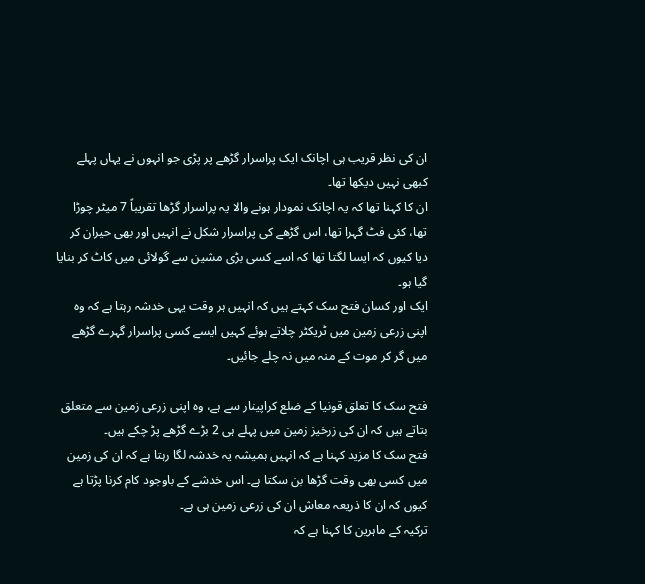ان کی نظر قریب ہی اچانک ایک پراسرار گڑھے پر پڑی جو انہوں نے یہاں پہلے کبھی نہیں دیکھا تھا۔
ان کا کہنا تھا کہ یہ اچانک نمودار ہونے والا یہ پراسرار گڑھا تقریباً 7 میٹر چوڑا تھا، کئی فٹ گہرا تھا، اس گڑھے کی پراسرار شکل نے انہیں اور بھی حیران کر دیا کیوں کہ ایسا لگتا تھا کہ اسے کسی بڑی مشین سے گولائی میں کاٹ کر بنایا گیا ہو۔
ایک اور کسان فتح سک کہتے ہیں کہ انہیں ہر وقت یہی خدشہ رہتا ہے کہ وہ اپنی زرعی زمین میں ٹریکٹر چلاتے ہوئے کہیں ایسے کسی پراسرار گہرے گڑھے میں گر کر موت کے منہ میں نہ چلے جائیں۔

فتح سک کا تعلق قونیا کے ضلع کراپینار سے ہے، وہ اپنی زرعی زمین سے متعلق بتاتے ہیں کہ ان کی زرخیز زمین میں پہلے ہی 2 بڑے گڑھے پڑ چکے ہیں۔
فتح سک کا مزید کہنا ہے کہ انہیں ہمیشہ یہ خدشہ لگا رہتا ہے کہ ان کی زمین میں کسی بھی وقت گڑھا بن سکتا ہے۔ اس خدشے کے باوجود کام کرنا پڑتا ہے کیوں کہ ان کا ذریعہ معاش ان کی زرعی زمین ہی ہے۔
ترکیہ کے ماہرین کا کہنا ہے کہ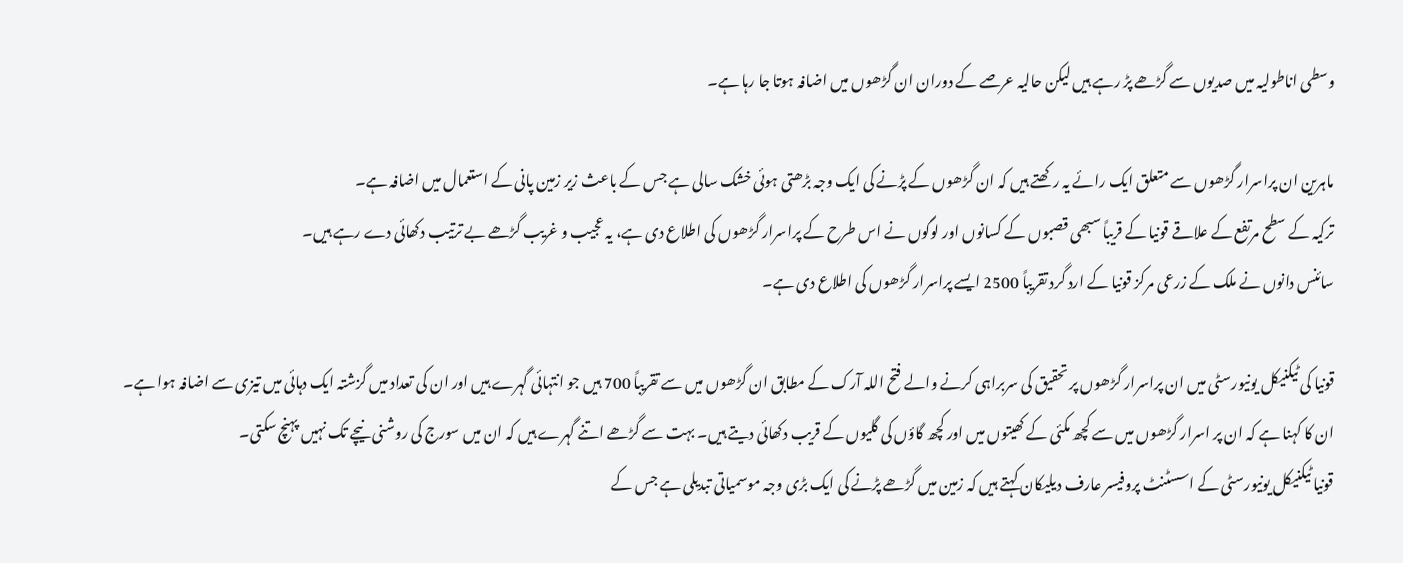وسطی اناطولیہ میں صدیوں سے گڑھے پڑ رہے ہیں لیکن حالیہ عرصے کے دوران ان گڑھوں میں اضافہ ہوتا جا رہا ہے۔

ماہرین ان پراسرار گڑھوں سے متعلق ایک رائے یہ رکھتے ہیں کہ ان گڑھوں کے پڑنے کی ایک وجہ بڑھتی ہوئی خشک سالی ہے جس کے باعث زیر زمین پانی کے استعمال میں اضافہ ہے۔
ترکیہ کے سطح مرتفع کے علاقے قونیا کے قریباً سبھی قصبوں کے کسانوں اور لوگوں نے اس طرح کے پراسرار گڑھوں کی اطلاع دی ہے، یہ عجیب و غریب گڑھے بے ترتیب دکھائی دے رہے ہیں۔
سائنس دانوں نے ملک کے زرعی مرکز قونیا کے ارد گرد تقریباً 2500 ایسے پراسرار گڑھوں کی اطلاع دی ہے۔

قونیا کی ٹیکنیکل یونیورسٹی میں ان پراسرار گڑھوں پر تحقیق کی سربراہی کرنے والے فتح اللہ آرک کے مطابق ان گڑھوں میں سے تقریباً 700 ہیں جو انتہائی گہرے ہیں اور ان کی تعداد میں گزشتہ ایک دہائی میں تیزی سے اضافہ ہوا ہے۔
ان کا کہنا ہے کہ ان پر اسرار گڑھوں میں سے کچھ مکئی کے کھیتوں میں اور کچھ گاؤں کی گلیوں کے قریب دکھائی دیتے ہیں۔ بہت سے گڑھے اتنے گہرے ہیں کہ ان میں سورج کی روشنی نیچے تک نہیں پہنچ سکتی۔
قونیا ٹیکنیکل یونیورسٹی کے اسسٹنٹ پروفیسر عارف دیلیکان کہتے ہیں کہ زمین میں گڑھے پڑنے کی ایک بڑی وجہ موسمیاتی تبدیلی ہے جس کے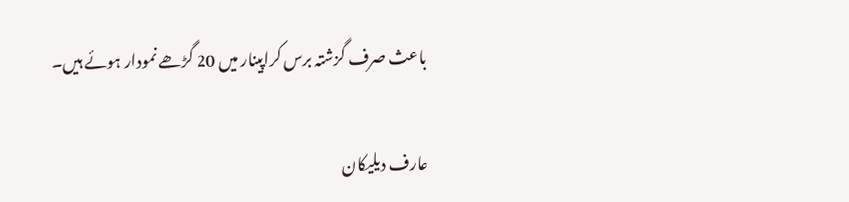باعث صرف گزشتہ برس کراپینار میں 20 گڑھے نمودار ہوئے ہیں۔

عارف دیلیکان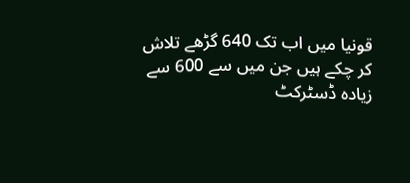قونیا میں اب تک 640 گڑھے تلاش کر چکے ہیں جن میں سے 600 سے زیادہ ڈسٹرکٹ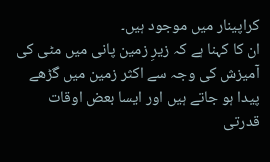کراپینار میں موجود ہیں۔
ان کا کہنا ہے کہ زیرِ زمین پانی میں مٹی کی آمیزش کی وجہ سے اکثر زمین میں گڑھے پیدا ہو جاتے ہیں اور ایسا بعض اوقات قدرتی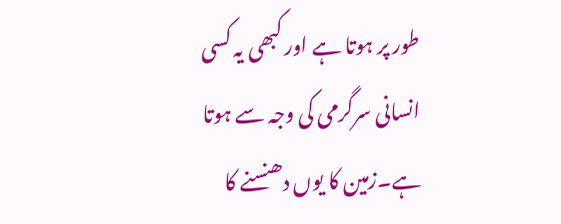طور پر ہوتا ہے اور کبھی یہ کسی انسانی سرگرمی کی وجہ سے ہوتا ہے۔زمین کا یوں دھنسنے کا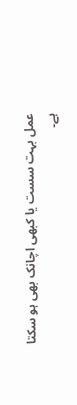عمل بہت سست یا کبھی اچانک بھی ہو سکتا ہے۔